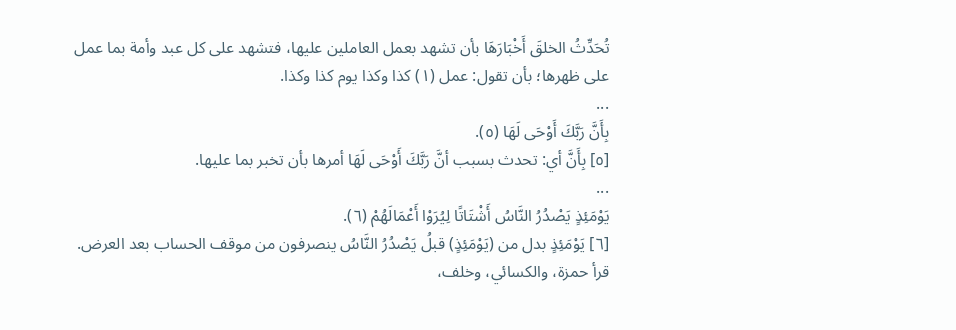تُحَدِّثُ الخلقَ أَخْبَارَهَا بأن تشهد بعمل العاملين عليها، فتشهد على كل عبد وأمة بما عمل على ظهرها؛ بأن تقول: عمل (١) كذا وكذا يوم كذا وكذا.
...
بِأَنَّ رَبَّكَ أَوْحَى لَهَا (٥).
[٥] بِأَنَّ أي: تحدث بسبب أنَّ رَبَّكَ أَوْحَى لَهَا أمرها بأن تخبر بما عليها.
...
يَوْمَئِذٍ يَصْدُرُ النَّاسُ أَشْتَاتًا لِيُرَوْا أَعْمَالَهُمْ (٦).
[٦] يَوْمَئِذٍ بدل من (يَوْمَئِذٍ) قبلُ يَصْدُرُ النَّاسُ ينصرفون من موقف الحساب بعد العرض. قرأ حمزة، والكسائي، وخلف،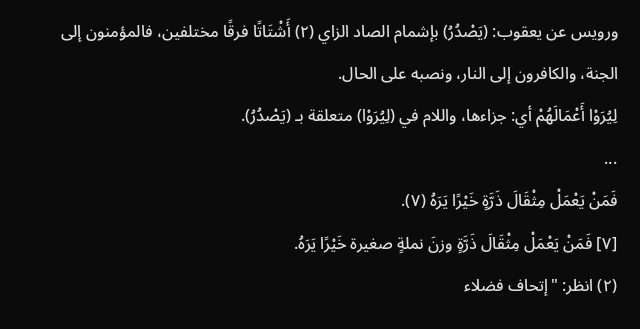ورويس عن يعقوب: (يَصْدُرُ) بإشمام الصاد الزاي (٢) أَشْتَاتًا فرقًا مختلفين، فالمؤمنون إلى الجنة، والكافرون إلى النار، ونصبه على الحال.
لِيُرَوْا أَعْمَالَهُمْ أي: جزاءها، واللام في (لِيُرَوْا) متعلقة بـ (يَصْدُرُ).
...
فَمَنْ يَعْمَلْ مِثْقَالَ ذَرَّةٍ خَيْرًا يَرَهُ (٧).
[٧] فَمَنْ يَعْمَلْ مِثْقَالَ ذَرَّةٍ وزنَ نملةٍ صغيرة خَيْرًا يَرَهُ.
(٢) انظر: "إتحاف فضلاء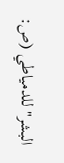البشر" للدمياطي (ص: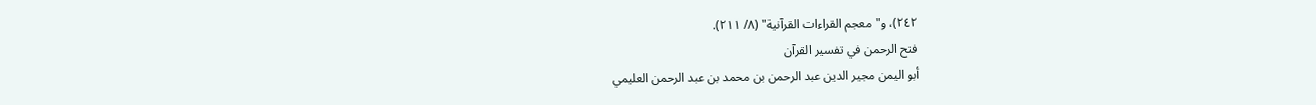٢٤٢)، و"معجم القراءات القرآنية" (٨/ ٢١١).
فتح الرحمن في تفسير القرآن
أبو اليمن مجير الدين عبد الرحمن بن محمد بن عبد الرحمن العليمي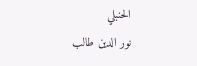الحنبلي
نور الدين طالب